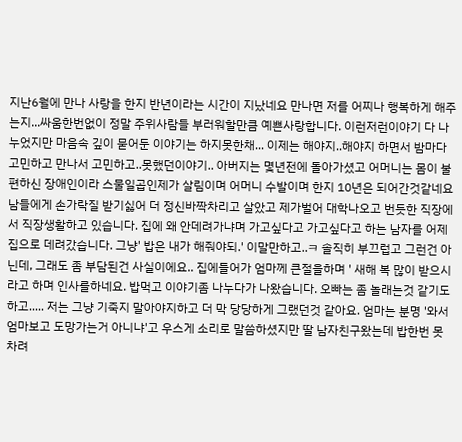지난6월에 만나 사랑을 한지 반년이라는 시간이 지났네요 만나면 저를 어찌나 행복하게 해주는지...싸움한번없이 정말 주위사람들 부러워할만큼 예쁜사랑합니다. 이런저런이야기 다 나누었지만 마음속 깊이 묻어둔 이야기는 하지못한채... 이제는 해야지..해야지 하면서 밤마다 고민하고 만나서 고민하고..못했던이야기.. 아버지는 몇년전에 돌아가셨고 어머니는 몸이 불편하신 장애인이라 스물일곱인제가 살림이며 어머니 수발이며 한지 10년은 되어간것같네요 남들에게 손가락질 받기싫어 더 정신바짝차리고 살았고 제가벌어 대학나오고 번듯한 직장에서 직장생활하고 있습니다. 집에 왜 안데려가냐며 가고싶다고 가고싶다고 하는 남자를 어제 집으로 데려갔습니다. 그냥' 밥은 내가 해줘야되.' 이말만하고..ㅋ 솔직히 부끄럽고 그런건 아닌데, 그래도 좀 부담된건 사실이에요.. 집에들어가 엄마께 큰절을하며 ' 새해 복 많이 받으시라고 하며 인사를하네요. 밥먹고 이야기좀 나누다가 나왔습니다. 오빠는 좀 놀래는것 같기도 하고..... 저는 그냥 기죽지 말아야지하고 더 막 당당하게 그랬던것 같아요. 엄마는 분명 '와서 엄마보고 도망가는거 아니냐'고 우스게 소리로 말씀하셨지만 딸 남자친구왔는데 밥한번 못차려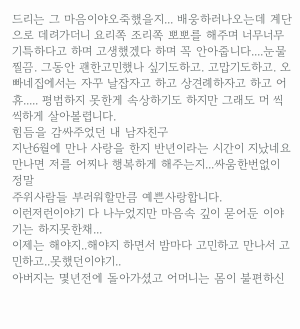드리는 그 마음이야오죽했을지... 배웅하러나오는데 계단으로 데려가더니 요리쪽 조리쪽 뽀뽀를 해주며 너무너무기특하다고 하며 고생했겠다 하며 꼭 안아줍니다....눈물찔끔. 그동안 괜한고민했나 싶기도하고. 고맙기도하고. 오빠네집에서는 자꾸 날잡자고 하고 상견례하자고 하고 어휴..... 평범하지 못한게 속상하기도 하지만 그래도 머 씩씩하게 살아볼렵니다.
힘듬을 감싸주었던 내 남자친구
지난6월에 만나 사랑을 한지 반년이라는 시간이 지났네요
만나면 저를 어찌나 행복하게 해주는지...싸움한번없이 정말
주위사람들 부러워할만큼 예쁜사랑합니다.
이런저런이야기 다 나누었지만 마음속 깊이 묻어둔 이야기는 하지못한채...
이제는 해야지..해야지 하면서 밤마다 고민하고 만나서 고민하고..못했던이야기..
아버지는 몇년전에 돌아가셨고 어머니는 몸이 불편하신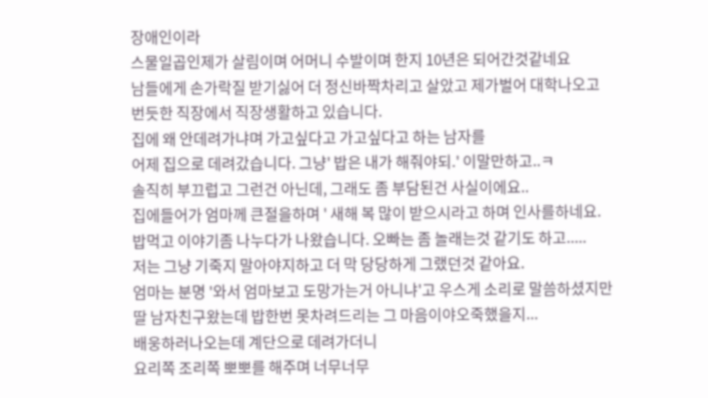장애인이라
스물일곱인제가 살림이며 어머니 수발이며 한지 10년은 되어간것같네요
남들에게 손가락질 받기싫어 더 정신바짝차리고 살았고 제가벌어 대학나오고
번듯한 직장에서 직장생활하고 있습니다.
집에 왜 안데려가냐며 가고싶다고 가고싶다고 하는 남자를
어제 집으로 데려갔습니다. 그냥' 밥은 내가 해줘야되.' 이말만하고..ㅋ
솔직히 부끄럽고 그런건 아닌데, 그래도 좀 부담된건 사실이에요..
집에들어가 엄마께 큰절을하며 ' 새해 복 많이 받으시라고 하며 인사를하네요.
밥먹고 이야기좀 나누다가 나왔습니다. 오빠는 좀 놀래는것 같기도 하고.....
저는 그냥 기죽지 말아야지하고 더 막 당당하게 그랬던것 같아요.
엄마는 분명 '와서 엄마보고 도망가는거 아니냐'고 우스게 소리로 말씀하셨지만
딸 남자친구왔는데 밥한번 못차려드리는 그 마음이야오죽했을지...
배웅하러나오는데 계단으로 데려가더니
요리쪽 조리쪽 뽀뽀를 해주며 너무너무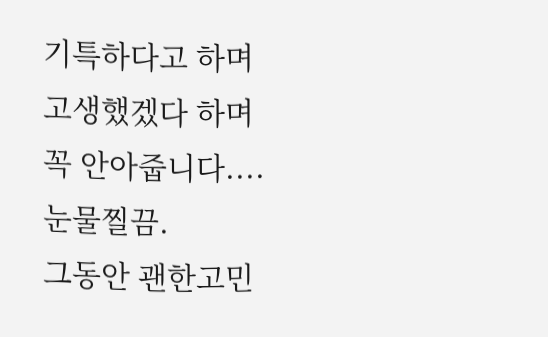기특하다고 하며 고생했겠다 하며
꼭 안아줍니다....눈물찔끔.
그동안 괜한고민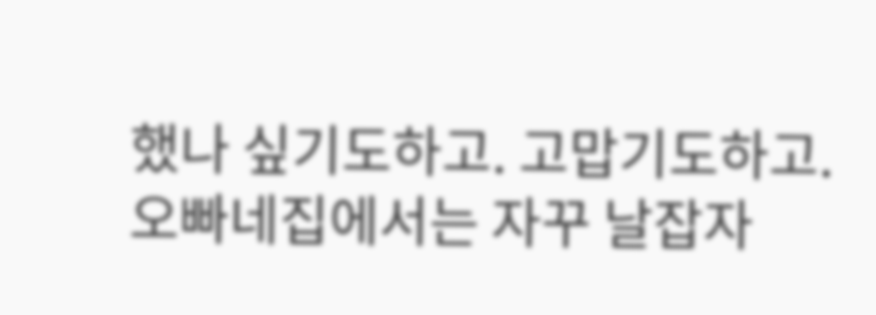했나 싶기도하고. 고맙기도하고.
오빠네집에서는 자꾸 날잡자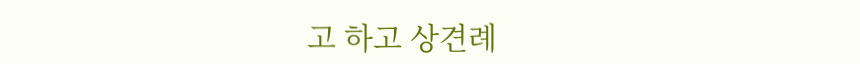고 하고 상견례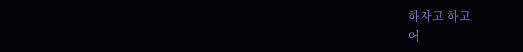하자고 하고
어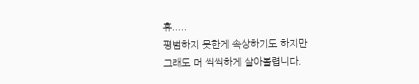휴.....
평범하지 못한게 속상하기도 하지만
그래도 머 씩씩하게 살아볼렵니다.